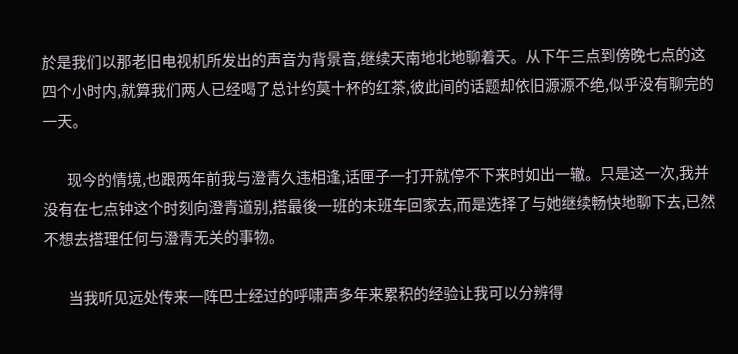於是我们以那老旧电视机所发出的声音为背景音,继续天南地北地聊着天。从下午三点到傍晚七点的这四个小时内,就算我们两人已经喝了总计约莫十杯的红茶,彼此间的话题却依旧源源不绝,似乎没有聊完的一天。

        现今的情境,也跟两年前我与澄青久违相逢,话匣子一打开就停不下来时如出一辙。只是这一次,我并没有在七点钟这个时刻向澄青道别,搭最後一班的末班车回家去,而是选择了与她继续畅快地聊下去,已然不想去搭理任何与澄青无关的事物。

        当我听见远处传来一阵巴士经过的呼啸声多年来累积的经验让我可以分辨得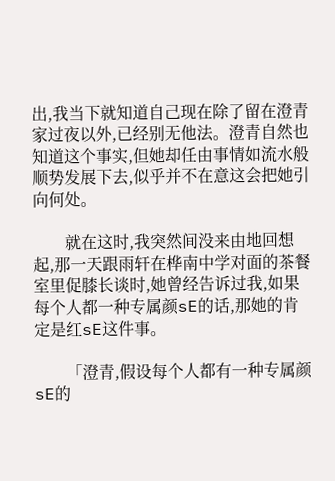出,我当下就知道自己现在除了留在澄青家过夜以外,已经别无他法。澄青自然也知道这个事实,但她却任由事情如流水般顺势发展下去,似乎并不在意这会把她引向何处。

        就在这时,我突然间没来由地回想起,那一天跟雨轩在桦南中学对面的茶餐室里促膝长谈时,她曾经告诉过我,如果每个人都一种专属颜sE的话,那她的肯定是红sE这件事。

        「澄青,假设每个人都有一种专属颜sE的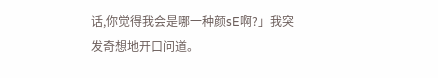话,你觉得我会是哪一种颜sE啊?」我突发奇想地开口问道。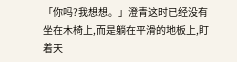「你吗?我想想。」澄青这时已经没有坐在木椅上,而是躺在平滑的地板上,盯着天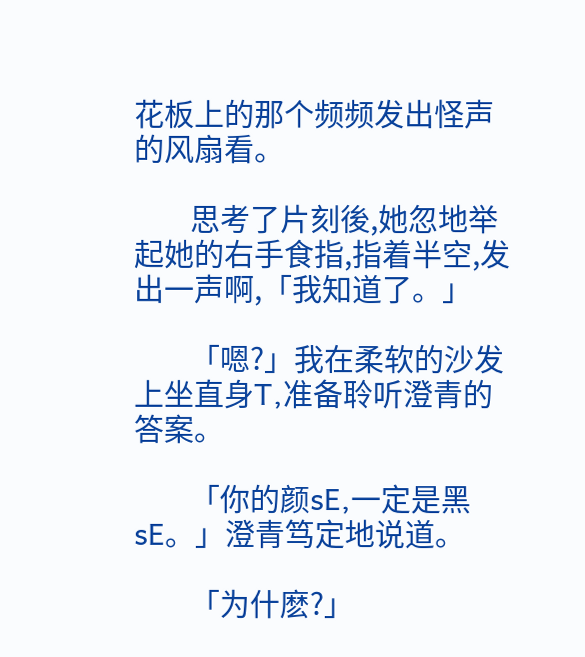花板上的那个频频发出怪声的风扇看。

        思考了片刻後,她忽地举起她的右手食指,指着半空,发出一声啊,「我知道了。」

        「嗯?」我在柔软的沙发上坐直身T,准备聆听澄青的答案。

        「你的颜sE,一定是黑sE。」澄青笃定地说道。

        「为什麽?」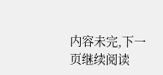内容未完,下一页继续阅读